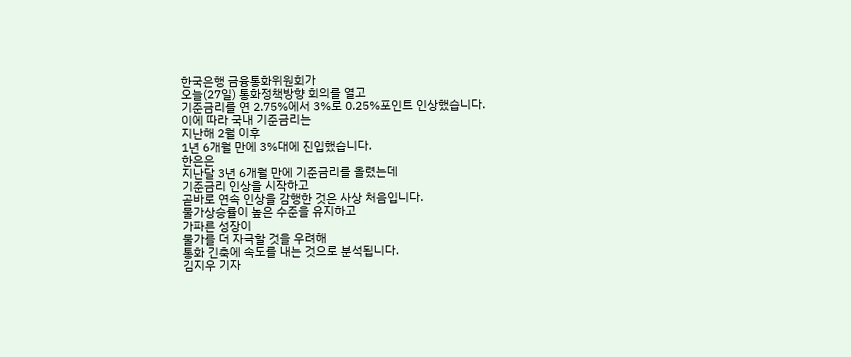한국은행 금융통화위원회가
오늘(27일) 통화정책방향 회의를 열고
기준금리를 연 2.75%에서 3%로 0.25%포인트 인상했습니다.
이에 따라 국내 기준금리는
지난해 2월 이후
1년 6개월 만에 3%대에 진입했습니다.
한은은
지난달 3년 6개월 만에 기준금리를 올렸는데
기준금리 인상을 시작하고
곧바로 연속 인상을 감행한 것은 사상 처음입니다.
물가상승률이 높은 수준을 유지하고
가파른 성장이
물가를 더 자극할 것을 우려해
통화 긴축에 속도를 내는 것으로 분석됩니다.
김지우 기자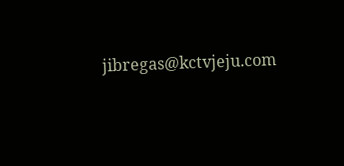jibregas@kctvjeju.com